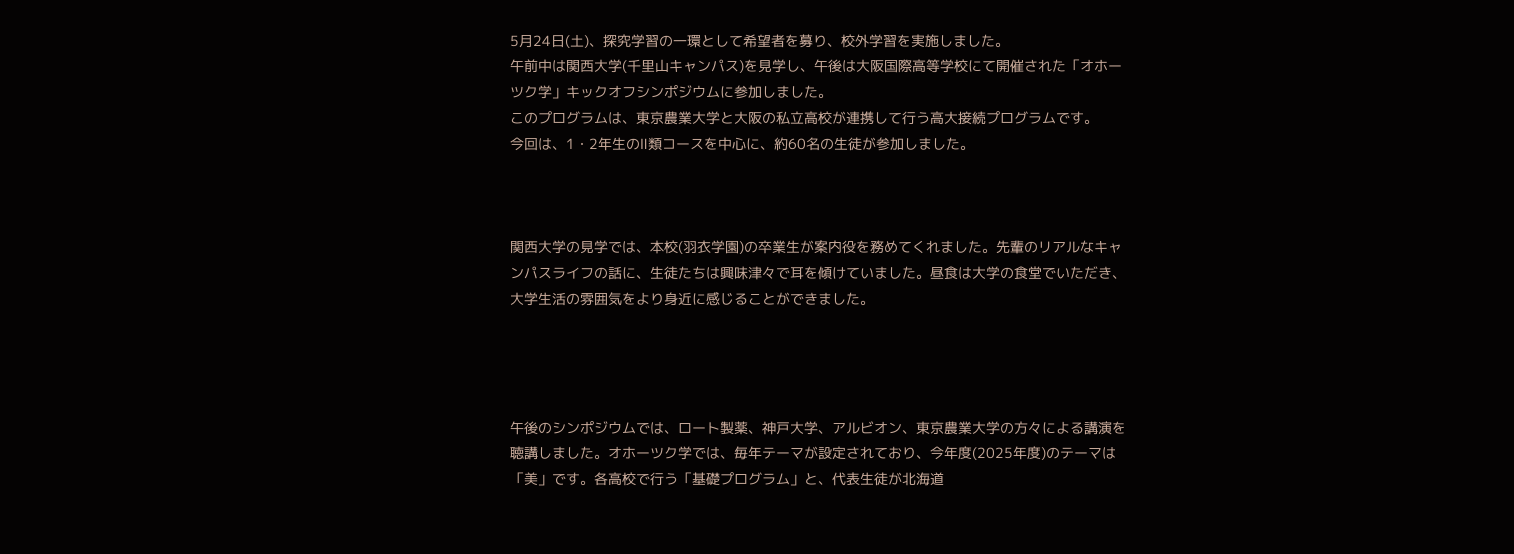5月24日(土)、探究学習の一環として希望者を募り、校外学習を実施しました。
午前中は関西大学(千里山キャンパス)を見学し、午後は大阪国際高等学校にて開催された「オホーツク学」キックオフシンポジウムに参加しました。
このプログラムは、東京農業大学と大阪の私立高校が連携して行う高大接続プログラムです。
今回は、1・2年生のⅡ類コースを中心に、約60名の生徒が参加しました。



関西大学の見学では、本校(羽衣学園)の卒業生が案内役を務めてくれました。先輩のリアルなキャンパスライフの話に、生徒たちは興味津々で耳を傾けていました。昼食は大学の食堂でいただき、大学生活の雰囲気をより身近に感じることができました。




午後のシンポジウムでは、ロート製薬、神戸大学、アルビオン、東京農業大学の方々による講演を聴講しました。オホーツク学では、毎年テーマが設定されており、今年度(2025年度)のテーマは「美」です。各高校で行う「基礎プログラム」と、代表生徒が北海道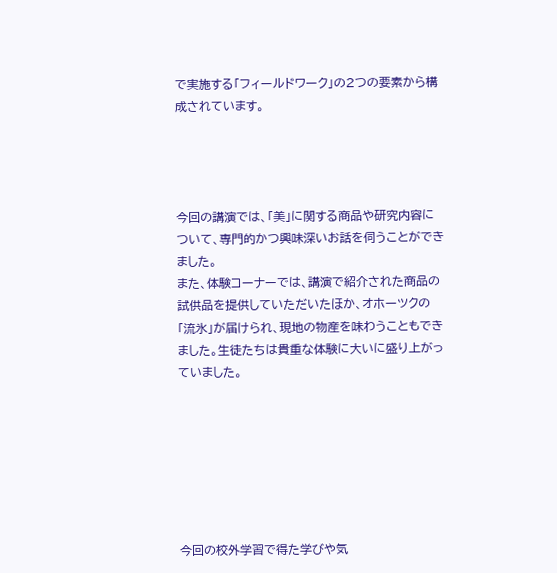で実施する「フィールドワーク」の2つの要素から構成されています。




今回の講演では、「美」に関する商品や研究内容について、専門的かつ興味深いお話を伺うことができました。
また、体験コーナーでは、講演で紹介された商品の試供品を提供していただいたほか、オホーツクの「流氷」が届けられ、現地の物産を味わうこともできました。生徒たちは貴重な体験に大いに盛り上がっていました。







今回の校外学習で得た学びや気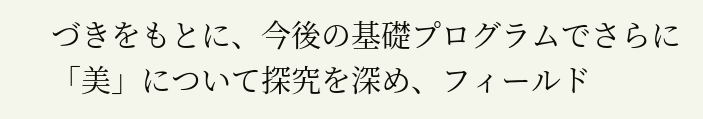づきをもとに、今後の基礎プログラムでさらに「美」について探究を深め、フィールド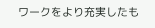ワークをより充実したも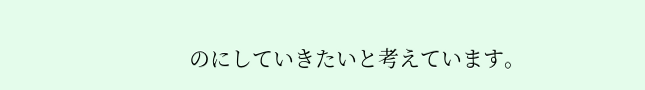のにしていきたいと考えています。